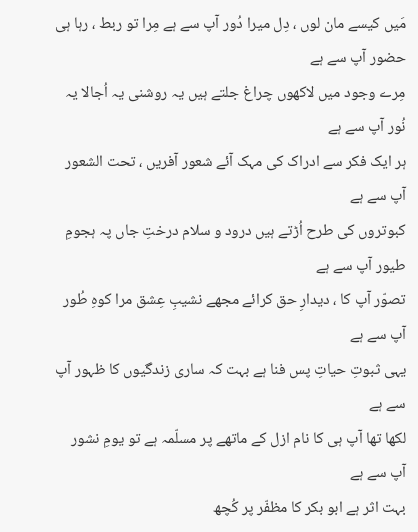مَیں کیسے مان لوں ، دِل میرا دُور آپ سے ہے مِرا تو ربط ، رہا ہی حضور آپ سے ہے
مِرے وجود میں لاکھوں چراغ جلتے ہیں یہ روشنی یہ اُجالا یہ نُور آپ سے ہے
ہر ایک فکر سے ادراک کی مہک آئے شعور آفریں ، تحت الشعور آپ سے ہے
کبوتروں کی طرح اُڑتے ہیں درود و سلام درختِ جاں پہ ہجومِ طیور آپ سے ہے
تصوّر آپ کا ، دیدارِ حق کرائے مجھے نشیبِ عِشق مرا کوہِ طُور آپ سے ہے
یہی ثبوتِ حیاتِ پس فنا ہے بہت کہ ساری زندگیوں کا ظہور آپ سے ہے
لکھا تھا آپ ہی کا نام ازل کے ماتھے پر مسلّمہ ہے تو یومِ نشور آپ سے ہے
بہت اثر ہے ابو بکر کا مظفّر پر کُچھ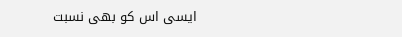ایسی اس کو بھی نسبت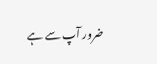ضرور آپ سے ہے